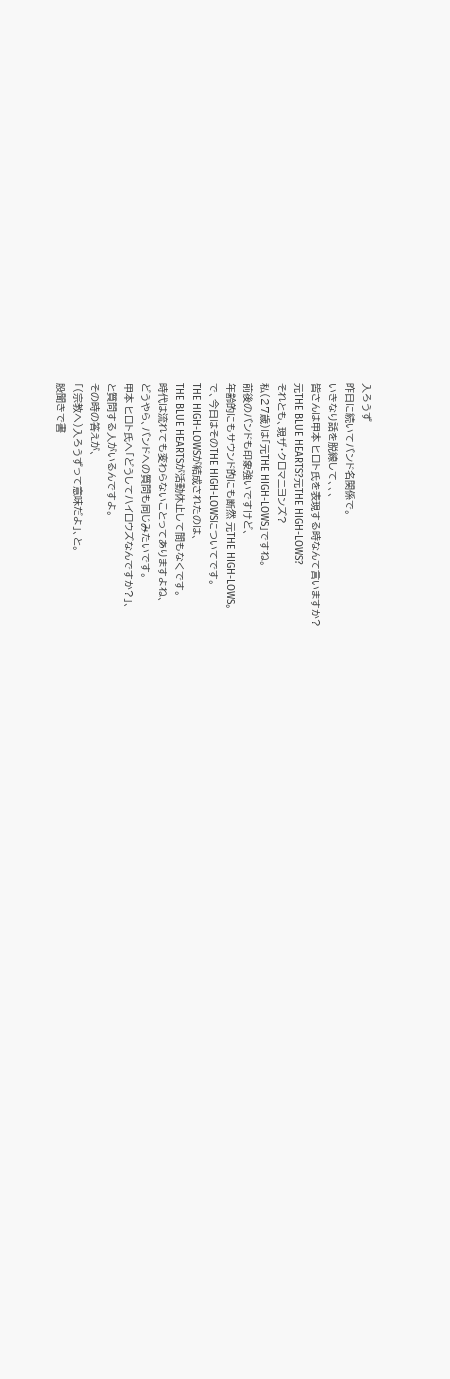入ろうず
昨日に続いてバンド名関係で。
いきなり話を脱線して、、、
皆さんは甲本 ヒロト氏を表現する時なんて言いますか?
元THE BLUE HEARTS?元THE HIGH-LOWS?
それとも、現ザ・クロマニヨンズ?
私(27歳)は「元THE HIGH-LOWS」ですね。
前後のバンドも印象強いですけど、
年齢的にもサウンド的にも断然 元THE HIGH-LOWS。
で、今日はそのTHE HIGH-LOWSについてです。
THE HIGH-LOWSが結成されたのは、
THE BLUE HEARTSが活動休止して間もなくです。
時代は流れても変わらないことってありますよね、
どうやら、バンドへの質問も同じみたいです。
甲本 ヒロト氏へ「どうしてハイロウズなんですか?」、
と質問する人がいるんですよ。
その時の答えが、
「(宗教へ)入ろうずって意味だよ」、と。
股聞きで書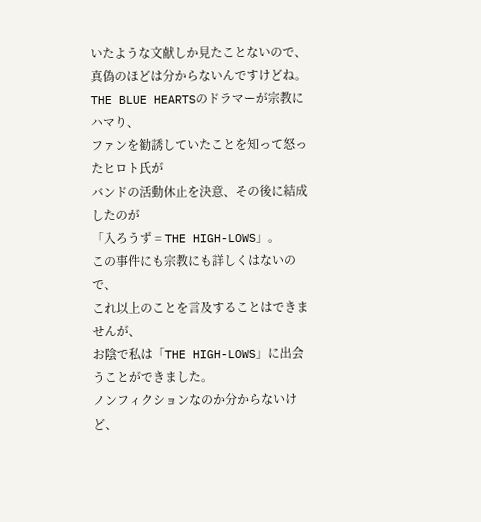いたような文献しか見たことないので、
真偽のほどは分からないんですけどね。
THE BLUE HEARTSのドラマーが宗教にハマり、
ファンを勧誘していたことを知って怒ったヒロト氏が
バンドの活動休止を決意、その後に結成したのが
「入ろうず = THE HIGH-LOWS」。
この事件にも宗教にも詳しくはないので、
これ以上のことを言及することはできませんが、
お陰で私は「THE HIGH-LOWS」に出会うことができました。
ノンフィクションなのか分からないけど、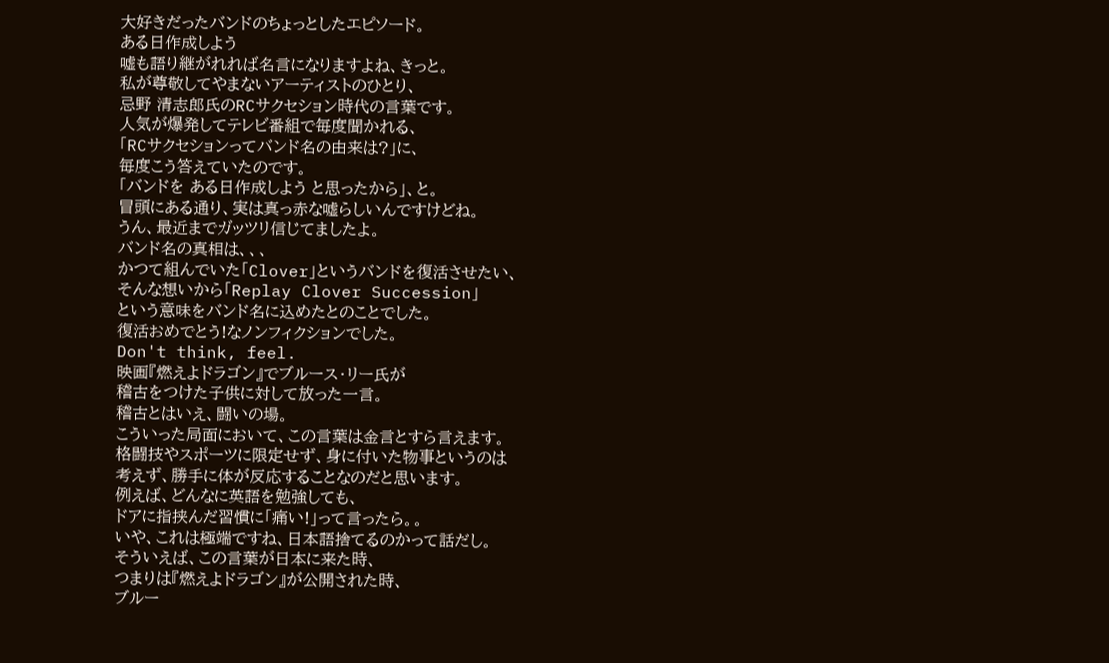大好きだったバンドのちょっとしたエピソード。
ある日作成しよう
嘘も語り継がれれば名言になりますよね、きっと。
私が尊敬してやまないアーティストのひとり、
忌野 清志郎氏のRCサクセション時代の言葉です。
人気が爆発してテレビ番組で毎度聞かれる、
「RCサクセションってバンド名の由来は?」に、
毎度こう答えていたのです。
「バンドを ある日作成しよう と思ったから」、と。
冒頭にある通り、実は真っ赤な嘘らしいんですけどね。
うん、最近までガッツリ信じてましたよ。
バンド名の真相は、、、
かつて組んでいた「Clover」というバンドを復活させたい、
そんな想いから「Replay Clover Succession」
という意味をバンド名に込めたとのことでした。
復活おめでとう!なノンフィクションでした。
Don't think, feel.
映画『燃えよドラゴン』でブルース・リー氏が
稽古をつけた子供に対して放った一言。
稽古とはいえ、闘いの場。
こういった局面において、この言葉は金言とすら言えます。
格闘技やスポーツに限定せず、身に付いた物事というのは
考えず、勝手に体が反応することなのだと思います。
例えば、どんなに英語を勉強しても、
ドアに指挟んだ習慣に「痛い!」って言ったら。。
いや、これは極端ですね、日本語捨てるのかって話だし。
そういえば、この言葉が日本に来た時、
つまりは『燃えよドラゴン』が公開された時、
ブルー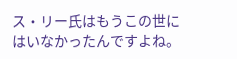ス・リー氏はもうこの世にはいなかったんですよね。